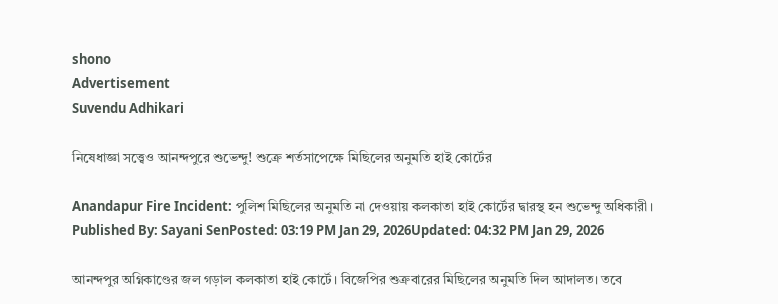shono
Advertisement
Suvendu Adhikari

নিষেধাজ্ঞা সত্ত্বেও আনন্দপুরে শুভেন্দু! শুক্রে শর্তসাপেক্ষে মিছিলের অনুমতি হাই কোর্টের

Anandapur Fire Incident: পুলিশ মিছিলের অনুমতি না দেওয়ায় কলকাতা হাই কোর্টের দ্বারস্থ হন শুভেন্দু অধিকারী।
Published By: Sayani SenPosted: 03:19 PM Jan 29, 2026Updated: 04:32 PM Jan 29, 2026

আনন্দপুর অগ্নিকাণ্ডের জল গড়াল কলকাতা হাই কোর্টে। বিজেপির শুক্রবারের মিছিলের অনুমতি দিল আদালত। তবে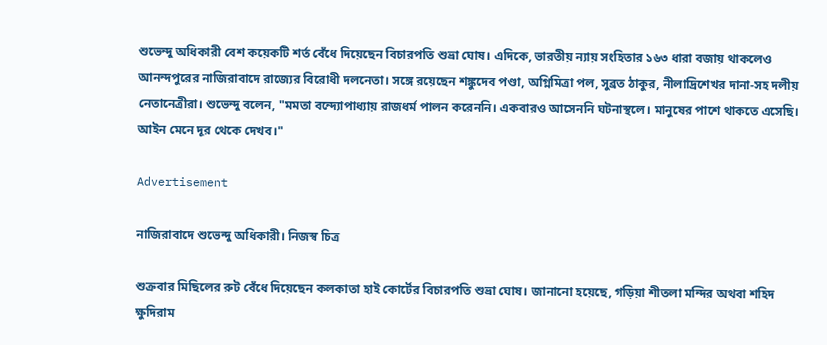শুভেন্দু অধিকারী বেশ কয়েকটি শর্ত বেঁধে দিয়েছেন বিচারপতি শুভ্রা ঘোষ। এদিকে, ভারতীয় ন্যায় সংহিতার ১৬৩ ধারা বজায় থাকলেও আনন্দপুরের নাজিরাবাদে রাজ্যের বিরোধী দলনেতা। সঙ্গে রয়েছেন শঙ্কুদেব পণ্ডা, অগ্নিমিত্রা পল, সুব্রত ঠাকুর, নীলাদ্রিশেখর দানা-সহ দলীয় নেতানেত্রীরা। শুভেন্দু বলেন, "মমতা বন্দ্যোপাধ্যায় রাজধর্ম পালন করেননি। একবারও আসেননি ঘটনাস্থলে। মানুষের পাশে থাকতে এসেছি। আইন মেনে দূর থেকে দেখব।"

Advertisement

নাজিরাবাদে শুভেন্দু অধিকারী। নিজস্ব চিত্র

শুক্রবার মিছিলের রুট বেঁধে দিয়েছেন কলকাতা হাই কোর্টের বিচারপতি শুভ্রা ঘোষ। জানানো হয়েছে, গড়িয়া শীতলা মন্দির অথবা শহিদ ক্ষুদিরাম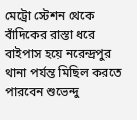মেট্রো স্টেশন থেকে বাঁদিকের রাস্তা ধরে বাইপাস হয়ে নরেন্দ্রপুর থানা পর্যন্ত মিছিল করতে পারবেন শুভেন্দু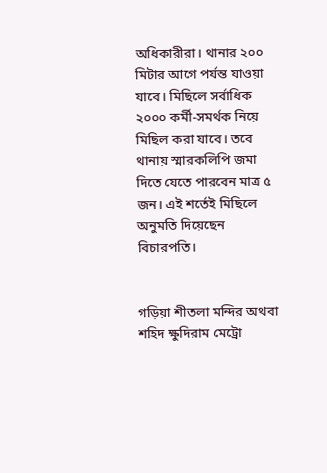অধিকারীরা। থানার ২০০ মিটার আগে পর্যন্ত যাওয়া যাবে। মিছিলে সর্বাধিক ২০০০ কর্মী-সমর্থক নিয়ে মিছিল করা যাবে। তবে থানায় স্মারকলিপি জমা দিতে যেতে পারবেন মাত্র ৫ জন। এই শর্তেই মিছিলে অনুমতি দিয়েছেন বিচারপতি।


গড়িয়া শীতলা মন্দির অথবা শহিদ ক্ষুদিরাম মেট্রো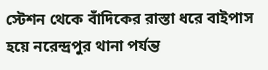স্টেশন থেকে বাঁদিকের রাস্তা ধরে বাইপাস হয়ে নরেন্দ্রপুর থানা পর্যন্ত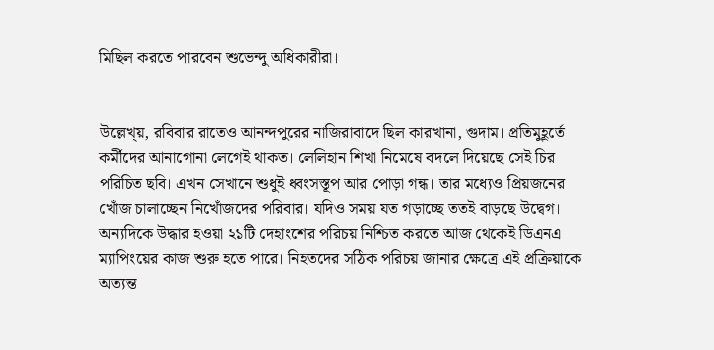মিছিল করতে পারবেন শুভেন্দু অধিকারীরা।


উল্লেখ্য়, রবিবার রাতেও আনন্দপুরের নাজিরাবাদে ছিল কারখানা, গুদাম। প্রতিমুহূর্তে কর্মীদের আনাগোনা লেগেই থাকত। লেলিহান শিখা নিমেষে বদলে দিয়েছে সেই চির পরিচিত ছবি। এখন সেখানে শুধুই ধ্বংসস্তূপ আর পোড়া গন্ধ। তার মধ্যেও প্রিয়জনের খোঁজ চালাচ্ছেন নিখোঁজদের পরিবার। যদিও সময় যত গড়াচ্ছে ততই বাড়ছে উদ্বেগ। অন্যদিকে উদ্ধার হওয়া ২১টি দেহাংশের পরিচয় নিশ্চিত করতে আজ থেকেই ডিএনএ ম্যাপিংয়ের কাজ শুরু হতে পারে। নিহতদের সঠিক পরিচয় জানার ক্ষেত্রে এই প্রক্রিয়াকে অত্যন্ত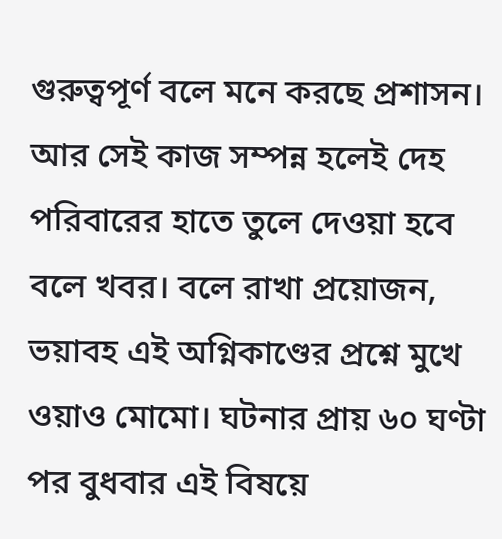গুরুত্বপূর্ণ বলে মনে করছে প্রশাসন। আর সেই কাজ সম্পন্ন হলেই দেহ পরিবারের হাতে তুলে দেওয়া হবে বলে খবর। বলে রাখা প্রয়োজন, ভয়াবহ এই অগ্নিকাণ্ডের প্রশ্নে মুখে ওয়াও মোমো। ঘটনার প্রায় ৬০ ঘণ্টা পর বুধবার এই বিষয়ে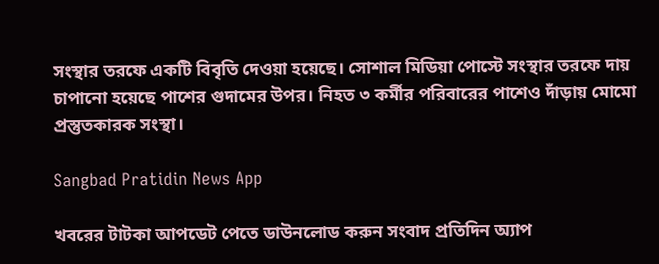সংস্থার তরফে একটি বিবৃতি দেওয়া হয়েছে। সোশাল মিডিয়া পোস্টে সংস্থার তরফে দায় চাপানো হয়েছে পাশের গুদামের উপর। নিহত ৩ কর্মীর পরিবারের পাশেও দাঁড়ায় মোমো প্রস্তুতকারক সংস্থা।

Sangbad Pratidin News App

খবরের টাটকা আপডেট পেতে ডাউনলোড করুন সংবাদ প্রতিদিন অ্যাপ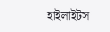হাইলাইটস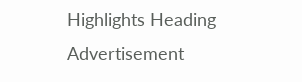Highlights Heading
Advertisement